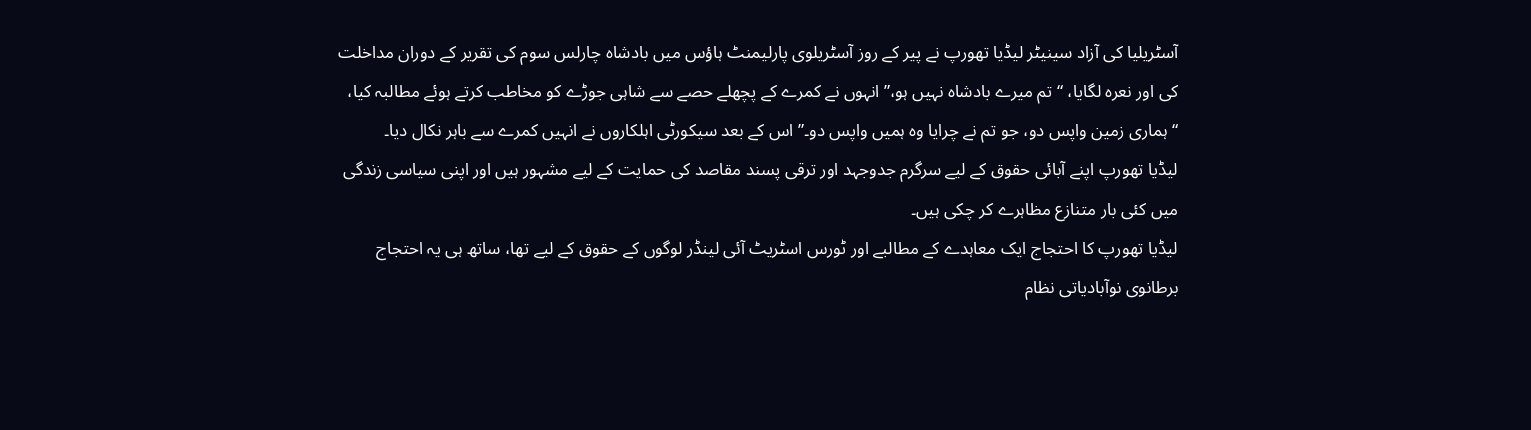آسٹریلیا کی آزاد سینیٹر لیڈیا تھورپ نے پیر کے روز آسٹریلوی پارلیمنٹ ہاؤس میں بادشاہ چارلس سوم کی تقریر کے دوران مداخلت کی اور نعرہ لگایا، “تم میرے بادشاہ نہیں ہو،” انہوں نے کمرے کے پچھلے حصے سے شاہی جوڑے کو مخاطب کرتے ہوئے مطالبہ کیا، “ہماری زمین واپس دو، جو تم نے چرایا وہ ہمیں واپس دو۔” اس کے بعد سیکورٹی اہلکاروں نے انہیں کمرے سے باہر نکال دیا۔
لیڈیا تھورپ اپنے آبائی حقوق کے لیے سرگرم جدوجہد اور ترقی پسند مقاصد کی حمایت کے لیے مشہور ہیں اور اپنی سیاسی زندگی میں کئی بار متنازع مظاہرے کر چکی ہیں۔
لیڈیا تھورپ کا احتجاج ایک معاہدے کے مطالبے اور ٹورس اسٹریٹ آئی لینڈر لوگوں کے حقوق کے لیے تھا، ساتھ ہی یہ احتجاج برطانوی نوآبادیاتی نظام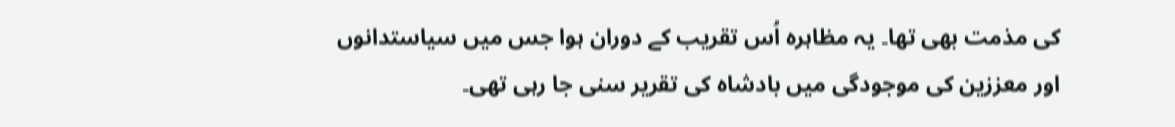کی مذمت بھی تھا۔ یہ مظاہرہ اُس تقریب کے دوران ہوا جس میں سیاستدانوں اور معززین کی موجودگی میں بادشاہ کی تقریر سنی جا رہی تھی۔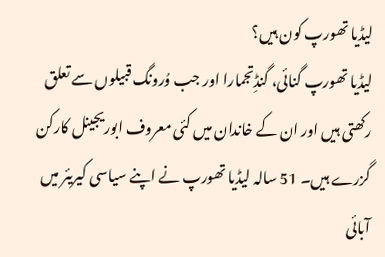لیڈیا تھورپ کون ہیں؟
لیڈیا تھورپ گنائی، گنڈِتجمارا اور جب وُرونگ قبیلوں سے تعلق رکھتی ہیں اور ان کے خاندان میں کئی معروف ابوریجینل کارکن گزرے ہیں۔ 51 سالہ لیڈیا تھورپ نے اپنے سیاسی کیریئر میں آبائی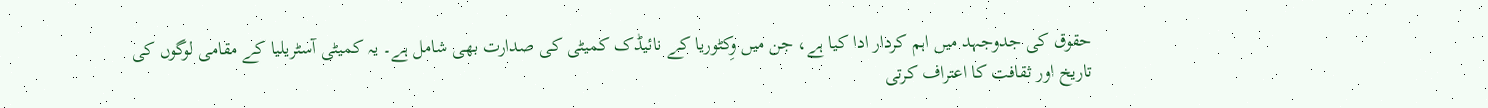حقوق کی جدوجہد میں اہم کردار ادا کیا ہے، جن میں وِکٹوریا کے نائیڈک کمیٹی کی صدارت بھی شامل ہے۔ یہ کمیٹی آسٹریلیا کے مقامی لوگوں کی تاریخ اور ثقافت کا اعتراف کرتی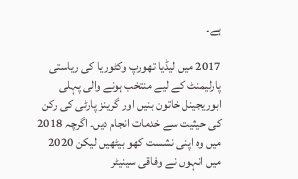ہے۔

2017 میں لیڈیا تھورپ وکٹوریا کی ریاستی پارلیمنٹ کے لیے منتخب ہونے والی پہلی ابوریجینل خاتون بنیں اور گرینز پارٹی کی رکن کی حیثیت سے خدمات انجام دیں۔ اگرچہ 2018 میں وہ اپنی نشست کھو بیٹھیں لیکن 2020 میں انہوں نے وفاقی سینیٹر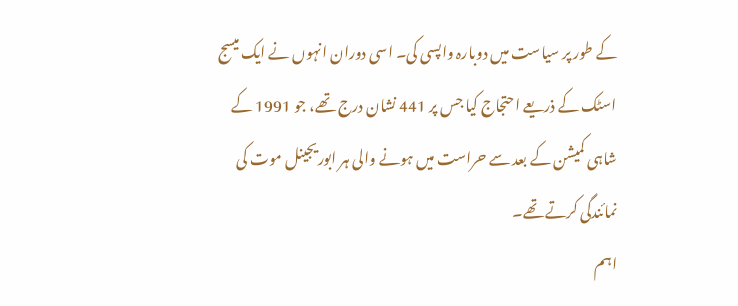کے طور پر سیاست میں دوبارہ واپسی کی۔ اسی دوران انہوں نے ایک میسج اسٹک کے ذریعے احتجاج کیا جس پر 441 نشان درج تھے، جو 1991 کے شاہی کمیشن کے بعد سے حراست میں ہونے والی ہر ابوریجینل موت کی نمائندگی کرتے تھے۔
اہم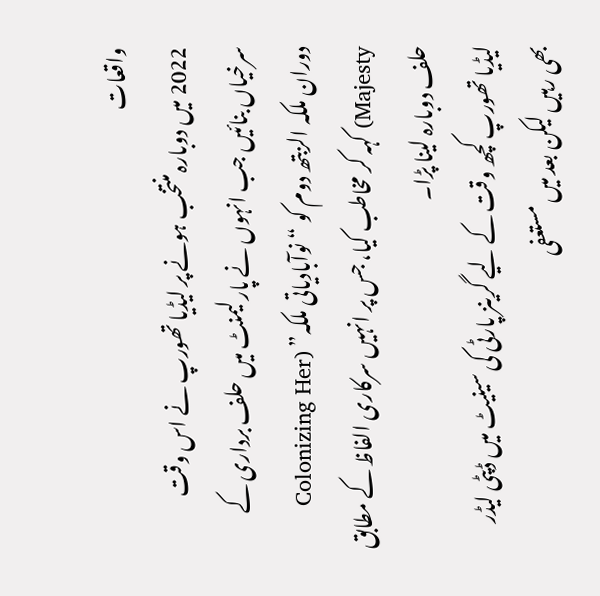واقعات
2022 میں دوبارہ منتخب ہونے پر لیڈیا تھورپ نے اس وقت سرخیاں بنائیں جب انہوں نے پارلیمنٹ میں حلف برداری کے دوران ملکہ الزبتھ دوم کو “نوآبادیاتی ملکہ” (Colonizing Her Majesty) کہہ کر مخاطب کیا، جس پر انہیں سرکاری الفاظ کے مطابق حلف دوبارہ لینا پڑا۔
لیڈیا تھورپ کچھ وقت کے لیے گرینز پارٹی کی سینیٹ میں ڈپٹی لیڈر بھی رہیں لیکن بعد میں مستعفی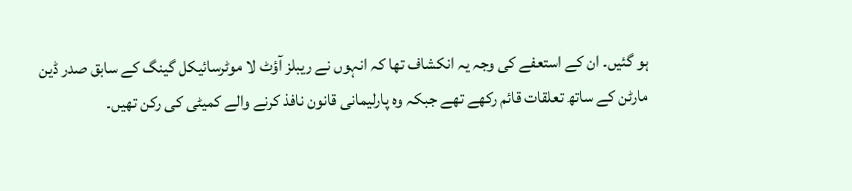ہو گئیں۔ ان کے استعفے کی وجہ یہ انکشاف تھا کہ انہوں نے ریبلز آؤٹ لا موٹرسائیکل گینگ کے سابق صدر ڈین مارٹن کے ساتھ تعلقات قائم رکھے تھے جبکہ وہ پارلیمانی قانون نافذ کرنے والے کمیٹی کی رکن تھیں۔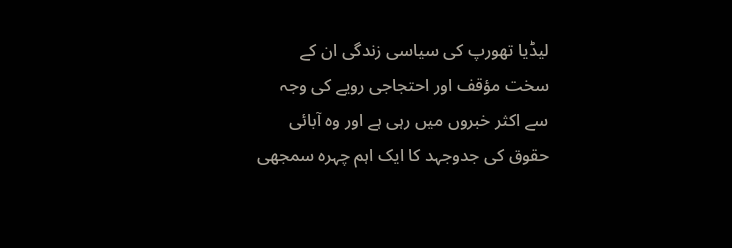لیڈیا تھورپ کی سیاسی زندگی ان کے سخت مؤقف اور احتجاجی رویے کی وجہ سے اکثر خبروں میں رہی ہے اور وہ آبائی حقوق کی جدوجہد کا ایک اہم چہرہ سمجھی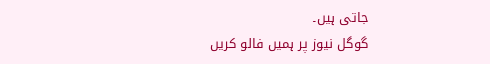جاتی ہیں۔
گوگل نیوز پر ہمیں فالو کریں